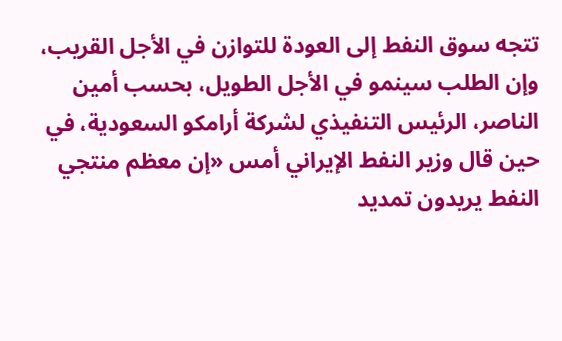تتجه سوق النفط إلى العودة للتوازن في الأجل القريب، وإن الطلب سينمو في الأجل الطويل، بحسب أمين الناصر، الرئيس التنفيذي لشركة أرامكو السعودية، في حين قال وزير النفط الإيراني أمس «إن معظم منتجي النفط يريدون تمديد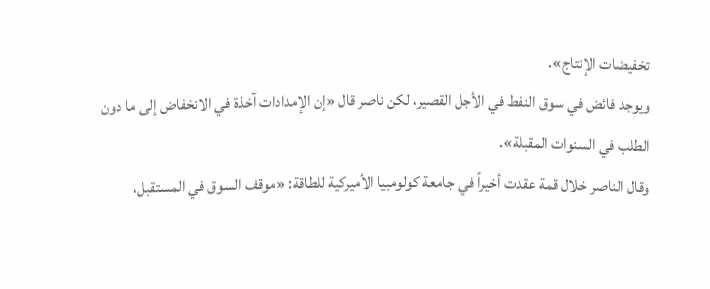تخفيضات الإنتاج».
ويوجد فائض في سوق النفط في الأجل القصير، لكن ناصر قال «إن الإمدادات آخذة في الانخفاض إلى ما دون الطلب في السنوات المقبلة».
وقال الناصر خلال قمة عقدت أخيراً في جامعة كولومبيا الأميركية للطاقة: «موقف السوق في المستقبل،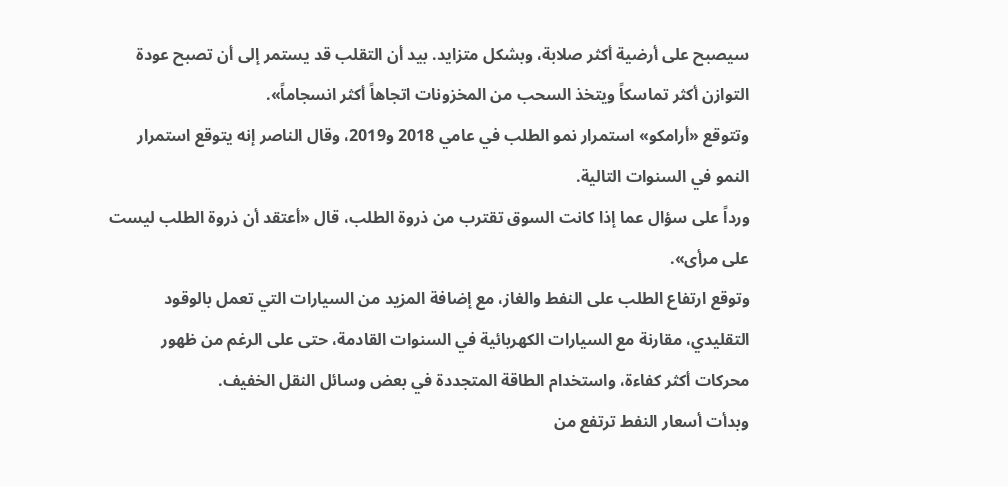سيصبح على أرضية أكثر صلابة، وبشكل متزايد. بيد أن التقلب قد يستمر إلى أن تصبح عودة التوازن أكثر تماسكاً ويتخذ السحب من المخزونات اتجاهاً أكثر انسجاماً».
وتتوقع «أرامكو» استمرار نمو الطلب في عامي 2018 و2019، وقال الناصر إنه يتوقع استمرار النمو في السنوات التالية.
ورداً على سؤال عما إذا كانت السوق تقترب من ذروة الطلب، قال «أعتقد أن ذروة الطلب ليست على مرأى».
وتوقع ارتفاع الطلب على النفط والغاز، مع إضافة المزيد من السيارات التي تعمل بالوقود التقليدي، مقارنة مع السيارات الكهربائية في السنوات القادمة، حتى على الرغم من ظهور محركات أكثر كفاءة، واستخدام الطاقة المتجددة في بعض وسائل النقل الخفيف.
وبدأت أسعار النفط ترتفع من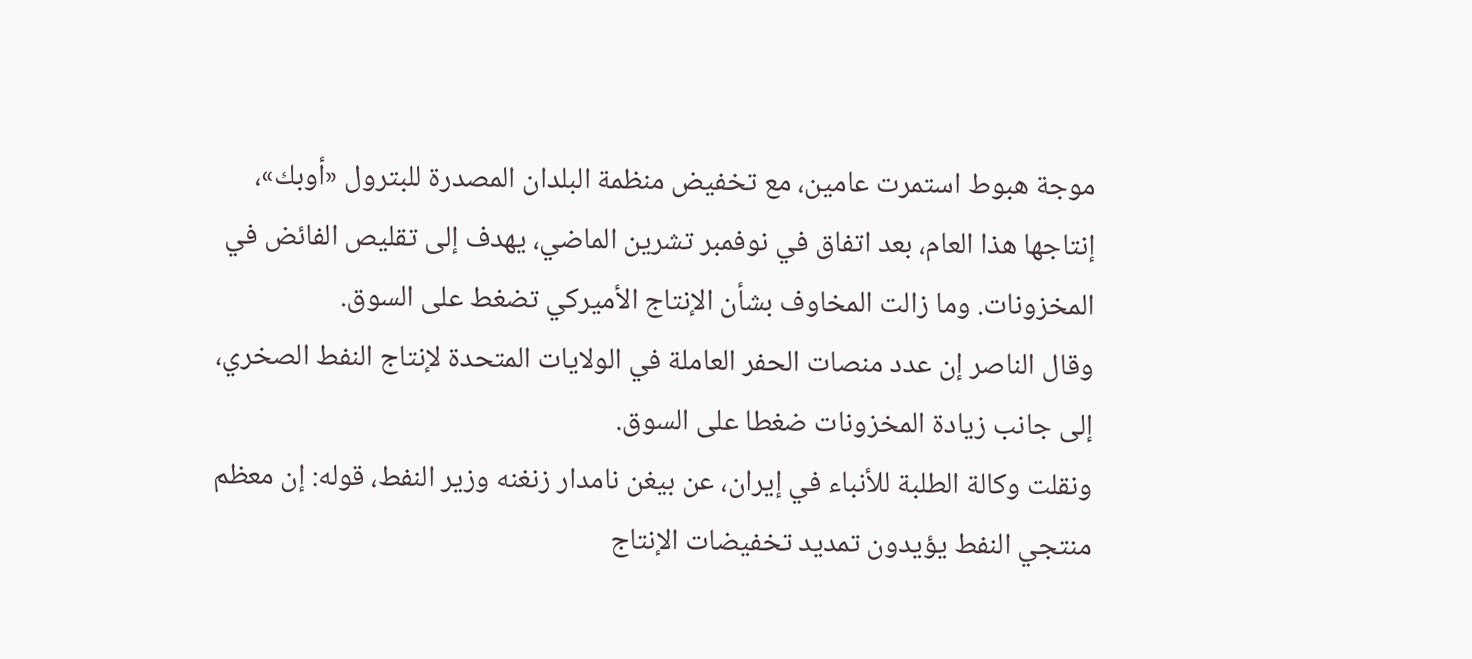موجة هبوط استمرت عامين، مع تخفيض منظمة البلدان المصدرة للبترول «أوبك»، إنتاجها هذا العام، بعد اتفاق في نوفمبر تشرين الماضي، يهدف إلى تقليص الفائض في المخزونات. وما زالت المخاوف بشأن الإنتاج الأميركي تضغط على السوق.
وقال الناصر إن عدد منصات الحفر العاملة في الولايات المتحدة لإنتاج النفط الصخري، إلى جانب زيادة المخزونات ضغطا على السوق.
ونقلت وكالة الطلبة للأنباء في إيران، عن بيغن نامدار زنغنه وزير النفط، قوله: إن معظم منتجي النفط يؤيدون تمديد تخفيضات الإنتاج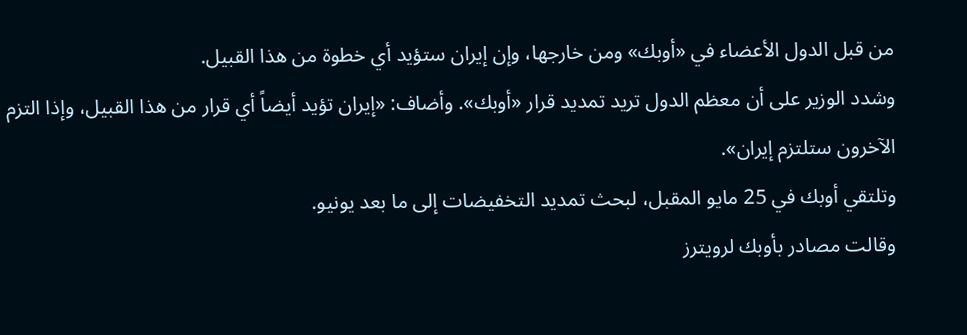من قبل الدول الأعضاء في «أوبك» ومن خارجها، وإن إيران ستؤيد أي خطوة من هذا القبيل.
وشدد الوزير على أن معظم الدول تريد تمديد قرار «أوبك». وأضاف: «إيران تؤيد أيضاً أي قرار من هذا القبيل، وإذا التزم الآخرون ستلتزم إيران».
وتلتقي أوبك في 25 مايو المقبل، لبحث تمديد التخفيضات إلى ما بعد يونيو.
وقالت مصادر بأوبك لرويترز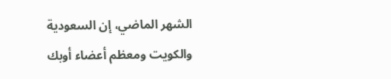الشهر الماضي، إن السعودية والكويت ومعظم أعضاء أوبك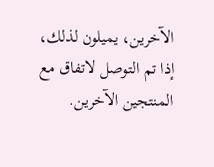الآخرين، يميلون لذلك، إذا تم التوصل لاتفاق مع المنتجين الآخرين.